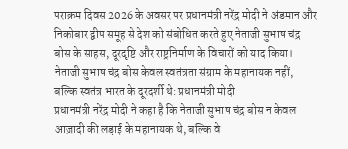पराक्रम दिवस 2026 के अवसर पर प्रधानमंत्री नरेंद्र मोदी ने अंडमान और निकोबार द्वीप समूह से देश को संबोधित करते हुए नेताजी सुभाष चंद्र बोस के साहस, दूरदृष्टि और राष्ट्रनिर्माण के विचारों को याद किया।
नेताजी सुभाष चंद्र बोस केवल स्वतंत्रता संग्राम के महानायक नहीं, बल्कि स्वतंत्र भारत के दूरदर्शी थे: प्रधानमंत्री मोदी
प्रधानमंत्री नरेंद्र मोदी ने कहा है कि नेताजी सुभाष चंद्र बोस न केवल आज़ादी की लड़ाई के महानायक थे, बल्कि वे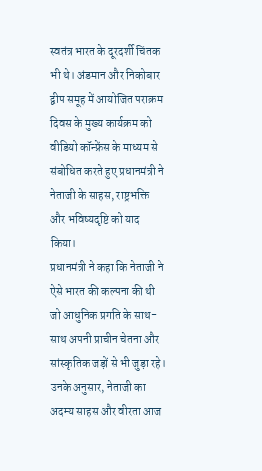स्वतंत्र भारत के दूरदर्शी चिंतक भी थे। अंडमान और निकोबार द्वीप समूह में आयोजित पराक्रम दिवस के मुख्य कार्यक्रम को वीडियो कॉन्फ्रेंस के माध्यम से संबोधित करते हुए प्रधानमंत्री ने नेताजी के साहस, राष्ट्रभक्ति और भविष्यदृष्टि को याद किया।
प्रधानमंत्री ने कहा कि नेताजी ने ऐसे भारत की कल्पना की थी जो आधुनिक प्रगति के साथ-साथ अपनी प्राचीन चेतना और सांस्कृतिक जड़ों से भी जुड़ा रहे। उनके अनुसार, नेताजी का अदम्य साहस और वीरता आज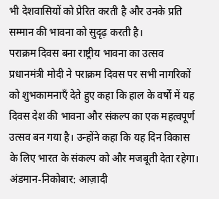भी देशवासियों को प्रेरित करती है और उनके प्रति सम्मान की भावना को सुदृढ़ करती है।
पराक्रम दिवस बना राष्ट्रीय भावना का उत्सव
प्रधानमंत्री मोदी ने पराक्रम दिवस पर सभी नागरिकों को शुभकामनाएँ देते हुए कहा कि हाल के वर्षों में यह दिवस देश की भावना और संकल्प का एक महत्वपूर्ण उत्सव बन गया है। उन्होंने कहा कि यह दिन विकास के लिए भारत के संकल्प को और मजबूती देता रहेगा।
अंडमान-निकोबार: आज़ादी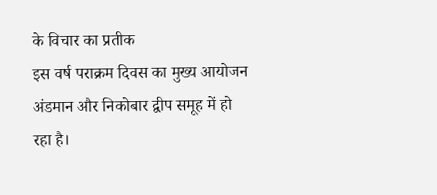के विचार का प्रतीक
इस वर्ष पराक्रम दिवस का मुख्य आयोजन अंडमान और निकोबार द्वीप समूह में हो रहा है।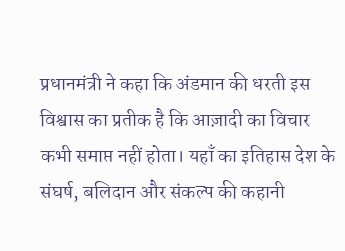प्रधानमंत्री ने कहा कि अंडमान की धरती इस विश्वास का प्रतीक है कि आज़ादी का विचार कभी समाप्त नहीं होता। यहाँ का इतिहास देश के संघर्ष, बलिदान और संकल्प की कहानी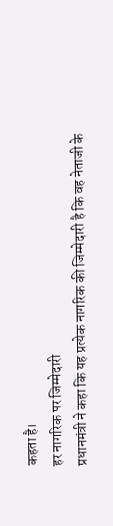कहता है।
हर नागरिक पर जिम्मेदारी
प्रधानमंत्री ने कहा कि यह प्रत्येक नागरिक की जिम्मेदारी है कि वह नेताजी के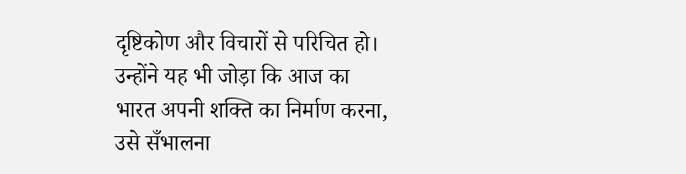दृष्टिकोण और विचारों से परिचित हो। उन्होंने यह भी जोड़ा कि आज का भारत अपनी शक्ति का निर्माण करना, उसे सँभालना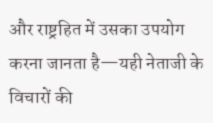और राष्ट्रहित में उसका उपयोग करना जानता है—यही नेताजी के विचारों की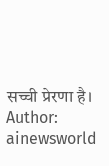सच्ची प्रेरणा है।
Author: ainewsworld